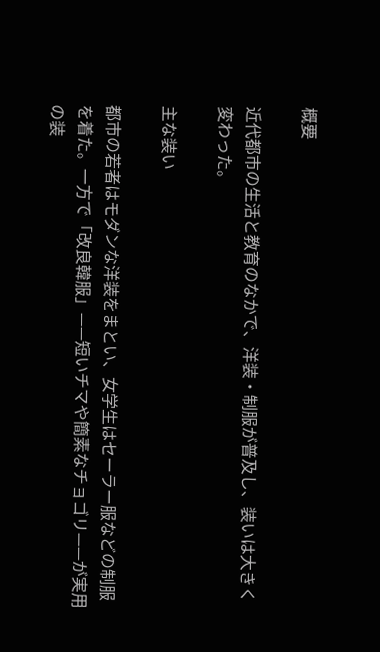概要

近代都市の生活と教育のなかで、洋装・制服が普及し、装いは大きく変わった。

主な装い

都市の若者はモダンな洋装をまとい、女学生はセーラー服などの制服を着た。一方で「改良韓服」——短いチマや簡素なチョゴリ——が実用の装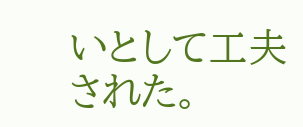いとして工夫された。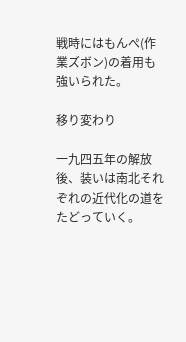戦時にはもんぺ(作業ズボン)の着用も強いられた。

移り変わり

一九四五年の解放後、装いは南北それぞれの近代化の道をたどっていく。